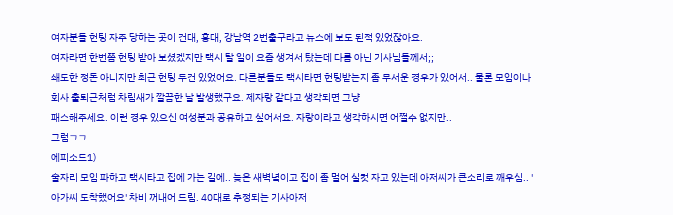여자분들 헌팅 자주 당하는 곳이 건대, 홍대, 강남역 2번출구라고 뉴스에 보도 된적 있었잖아요.
여자라면 한번쯤 헌팅 받아 보셨겠지만 택시 탈 일이 요즘 생겨서 탔는데 다름 아닌 기사님들께서;;
쇄도한 정돈 아니지만 최근 헌팅 두건 있었어요. 다른분들도 택시타면 헌팅받는지 좀 무서운 경우가 있어서.. 물론 모임이나 회사 출퇴근처럼 차림새가 깔끔한 날 발생했구요. 제자랑 같다고 생각되면 그냥
패스해주세요. 이런 경우 있으신 여성분과 공유하고 싶어서요. 자랑이라고 생각하시면 어쩔수 없지만..
그럼ㄱㄱ
에피소드1)
술자리 모임 파하고 택시타고 집에 가는 길에.. 늦은 새벽녘이고 집이 좀 멀어 실컷 자고 있는데 아저씨가 큰소리로 깨우심.. '아가씨 도착했어요' 차비 꺼내어 드림. 40대로 추정되는 기사아저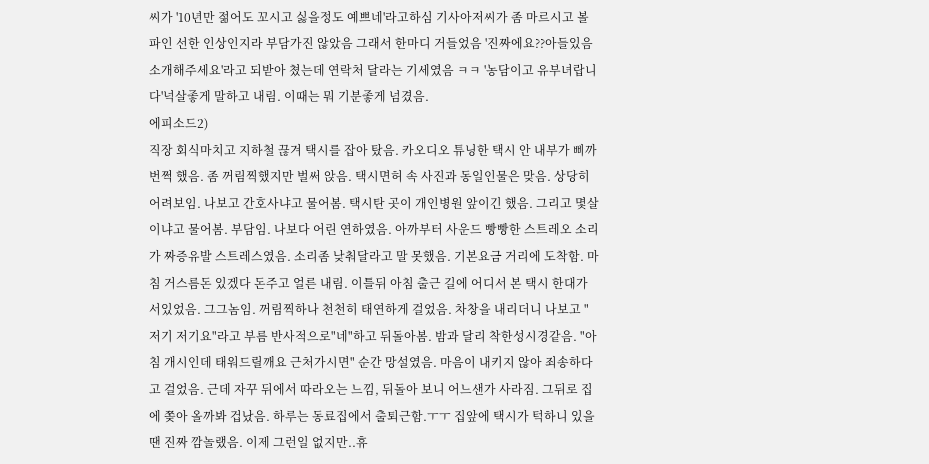씨가 '10년만 젊어도 꼬시고 싫을정도 예쁘네'라고하심 기사아저씨가 좀 마르시고 볼 파인 선한 인상인지라 부담가진 않았음 그래서 한마디 거들었음 '진짜에요??아들있음 소개해주세요'라고 되받아 쳤는데 연락처 달라는 기세였음 ㅋㅋ '농담이고 유부녀랍니다'넉살좋게 말하고 내림. 이때는 뭐 기분좋게 넘겼음.
에피소드2)
직장 회식마치고 지하철 끊겨 택시를 잡아 탔음. 카오디오 튜닝한 택시 안 내부가 삐까번쩍 했음. 좀 꺼림찍했지만 벌써 앉음. 택시면허 속 사진과 동일인물은 맞음. 상당히 어려보임. 나보고 간호사냐고 물어봄. 택시탄 곳이 개인병원 앞이긴 했음. 그리고 몇살이냐고 물어봄. 부담임. 나보다 어린 연하였음. 아까부터 사운드 빵빵한 스트레오 소리가 짜증유발 스트레스였음. 소리좀 낮춰달라고 말 못했음. 기본요금 거리에 도착함. 마침 거스름돈 있겠다 돈주고 얼른 내림. 이틀뒤 아침 출근 길에 어디서 본 택시 한대가 서있었음. 그그놈임. 꺼림찍하나 천천히 태연하게 걸었음. 차창을 내리더니 나보고 "저기 저기요"라고 부름 반사적으로"네"하고 뒤돌아봄. 밤과 달리 착한성시경같음. "아침 개시인데 태워드릴깨요 근처가시면" 순간 망설였음. 마음이 내키지 않아 죄송하다고 걸었음. 근데 자꾸 뒤에서 따라오는 느낌, 뒤돌아 보니 어느샌가 사라짐. 그뒤로 집에 쫒아 올까봐 겁났음. 하루는 동료집에서 출퇴근함.ㅜㅜ 집앞에 택시가 턱하니 있을땐 진짜 깜놀랬음. 이제 그런일 없지만..휴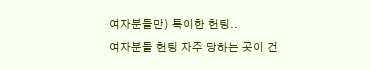여자분들만) 특이한 헌팅..
여자분들 헌팅 자주 당하는 곳이 건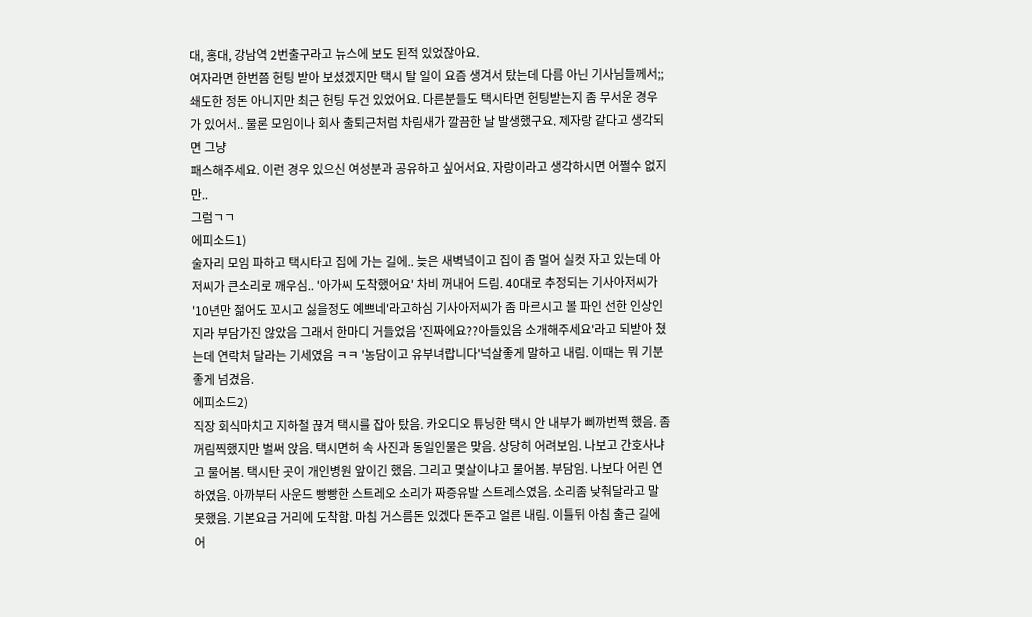대, 홍대, 강남역 2번출구라고 뉴스에 보도 된적 있었잖아요.
여자라면 한번쯤 헌팅 받아 보셨겠지만 택시 탈 일이 요즘 생겨서 탔는데 다름 아닌 기사님들께서;;
쇄도한 정돈 아니지만 최근 헌팅 두건 있었어요. 다른분들도 택시타면 헌팅받는지 좀 무서운 경우가 있어서.. 물론 모임이나 회사 출퇴근처럼 차림새가 깔끔한 날 발생했구요. 제자랑 같다고 생각되면 그냥
패스해주세요. 이런 경우 있으신 여성분과 공유하고 싶어서요. 자랑이라고 생각하시면 어쩔수 없지만..
그럼ㄱㄱ
에피소드1)
술자리 모임 파하고 택시타고 집에 가는 길에.. 늦은 새벽녘이고 집이 좀 멀어 실컷 자고 있는데 아저씨가 큰소리로 깨우심.. '아가씨 도착했어요' 차비 꺼내어 드림. 40대로 추정되는 기사아저씨가 '10년만 젊어도 꼬시고 싫을정도 예쁘네'라고하심 기사아저씨가 좀 마르시고 볼 파인 선한 인상인지라 부담가진 않았음 그래서 한마디 거들었음 '진짜에요??아들있음 소개해주세요'라고 되받아 쳤는데 연락처 달라는 기세였음 ㅋㅋ '농담이고 유부녀랍니다'넉살좋게 말하고 내림. 이때는 뭐 기분좋게 넘겼음.
에피소드2)
직장 회식마치고 지하철 끊겨 택시를 잡아 탔음. 카오디오 튜닝한 택시 안 내부가 삐까번쩍 했음. 좀 꺼림찍했지만 벌써 앉음. 택시면허 속 사진과 동일인물은 맞음. 상당히 어려보임. 나보고 간호사냐고 물어봄. 택시탄 곳이 개인병원 앞이긴 했음. 그리고 몇살이냐고 물어봄. 부담임. 나보다 어린 연하였음. 아까부터 사운드 빵빵한 스트레오 소리가 짜증유발 스트레스였음. 소리좀 낮춰달라고 말 못했음. 기본요금 거리에 도착함. 마침 거스름돈 있겠다 돈주고 얼른 내림. 이틀뒤 아침 출근 길에 어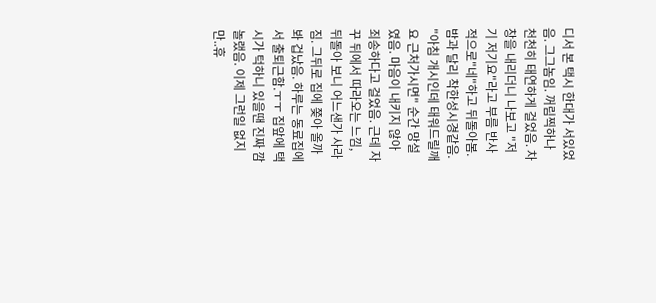디서 본 택시 한대가 서있었음. 그그놈임. 꺼림찍하나 천천히 태연하게 걸었음. 차창을 내리더니 나보고 "저기 저기요"라고 부름 반사적으로"네"하고 뒤돌아봄. 밤과 달리 착한성시경같음. "아침 개시인데 태워드릴깨요 근처가시면" 순간 망설였음. 마음이 내키지 않아 죄송하다고 걸었음. 근데 자꾸 뒤에서 따라오는 느낌, 뒤돌아 보니 어느샌가 사라짐. 그뒤로 집에 쫒아 올까봐 겁났음. 하루는 동료집에서 출퇴근함.ㅜㅜ 집앞에 택시가 턱하니 있을땐 진짜 깜놀랬음. 이제 그런일 없지만..휴